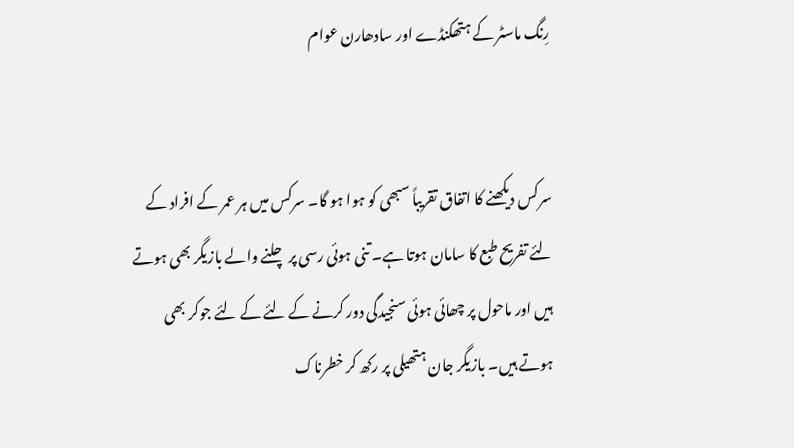رِنگ ماسٹر کے ہتھکنڈے اور سادھارن عوام


سرکس دیکھنے کا اتفاق تقریباً سبھی کو ہوا ہو گا۔ سرکس میں ہر عمر کے افراد کے لئے تفریح طبع کا سامان ہوتا ہے۔ تنی ہوئی رسی پر چلنے والے بازیگر بھی ہوتے ہیں اور ماحول پر چھائی ہوئی سنجیدگی دور کرنے کے لئے کے لئے جوکر بھی ہوتے ہیں۔ بازیگر جان ہتھیلی پر رکھ کر خطرناک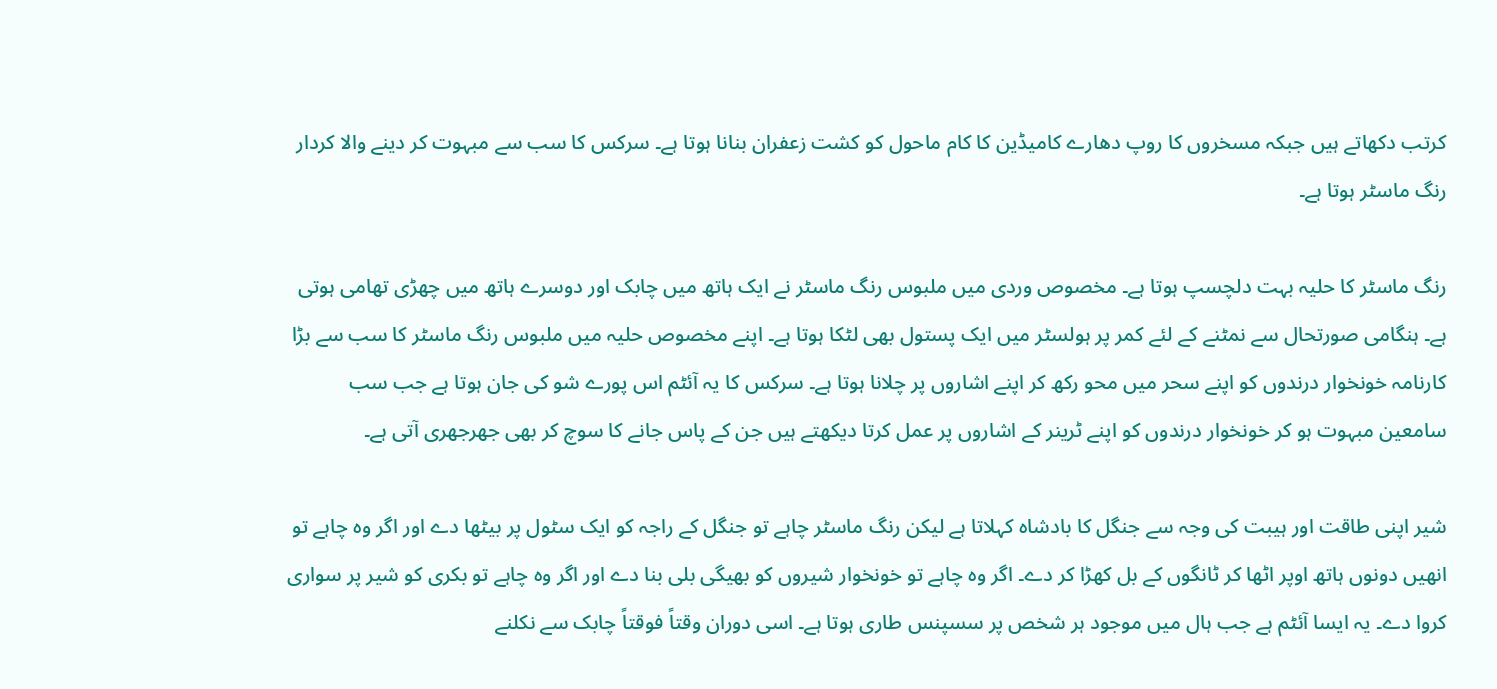کرتب دکھاتے ہیں جبکہ مسخروں کا روپ دھارے کامیڈین کا کام ماحول کو کشت زعفران بنانا ہوتا ہے۔ سرکس کا سب سے مبہوت کر دینے والا کردار رنگ ماسٹر ہوتا ہے۔

رنگ ماسٹر کا حلیہ بہت دلچسپ ہوتا ہے۔ مخصوص وردی میں ملبوس رنگ ماسٹر نے ایک ہاتھ میں چابک اور دوسرے ہاتھ میں چھڑی تھامی ہوتی ہے۔ ہنگامی صورتحال سے نمٹنے کے لئے کمر پر ہولسٹر میں ایک پستول بھی لٹکا ہوتا ہے۔ اپنے مخصوص حلیہ میں ملبوس رنگ ماسٹر کا سب سے بڑا کارنامہ خونخوار درندوں کو اپنے سحر میں محو رکھ کر اپنے اشاروں پر چلانا ہوتا ہے۔ سرکس کا یہ آئٹم اس پورے شو کی جان ہوتا ہے جب سب سامعین مبہوت ہو کر خونخوار درندوں کو اپنے ٹرینر کے اشاروں پر عمل کرتا دیکھتے ہیں جن کے پاس جانے کا سوچ کر بھی جھرجھری آتی ہے۔

شیر اپنی طاقت اور ہیبت کی وجہ سے جنگل کا بادشاہ کہلاتا ہے لیکن رنگ ماسٹر چاہے تو جنگل کے راجہ کو ایک سٹول پر بیٹھا دے اور اگر وہ چاہے تو انھیں دونوں ہاتھ اوپر اٹھا کر ٹانگوں کے بل کھڑا کر دے۔ اگر وہ چاہے تو خونخوار شیروں کو بھیگی بلی بنا دے اور اگر وہ چاہے تو بکری کو شیر پر سواری کروا دے۔ یہ ایسا آئٹم ہے جب ہال میں موجود ہر شخص پر سسپنس طاری ہوتا ہے۔ اسی دوران وقتاً فوقتاً چابک سے نکلنے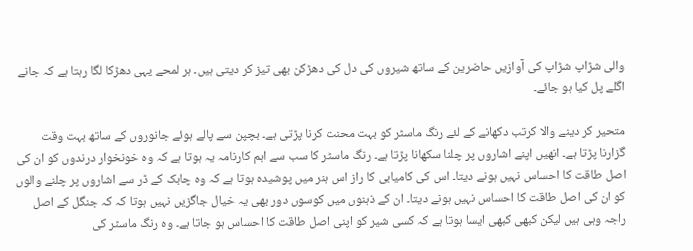والی شڑاپ شڑاپ کی آوازیں حاضرین کے ساتھ شیروں کی دل کی دھڑکن بھی تیز کر دیتی ہیں۔ ہر لمحے یہی دھڑکا لگا رہتا ہے کہ جانے اگلے پل کیا ہو جائے۔

متحیر کر دینے والا کرتب دکھانے کے لئے رنگ ماسٹر کو بہت محنت کرنا پڑتی ہے۔ بچپن سے پالے ہوئے جانوروں کے ساتھ بہت وقت گزارنا پڑتا ہے۔ انھیں اپنے اشاروں پر چلنا سکھانا پڑتا ہے۔ رنگ ماسٹر کا سب سے اہم کارنامہ یہ ہوتا ہے کہ وہ خونخوار درندوں کو ان کی اصل طاقت کا احساس نہیں ہونے دیتا۔ اس کی کامیابی کا راز اس ہنر میں پوشیدہ ہوتا ہے کہ وہ چابک کے ڈر سے اشاروں پر چلنے والوں کو ان کی اصل طاقت کا احساس نہیں ہونے دیتا۔ ان کے ذہنوں میں کوسوں دور بھی یہ خیال جاگزیں نہیں ہوتا کہ کہ جنگل کے اصل راجہ وہی ہیں لیکن کبھی کبھی ایسا ہوتا ہے کہ کسی شیر کو اپنی اصل طاقت کا احساس ہو جاتا ہے۔ وہ رنگ ماسٹر کی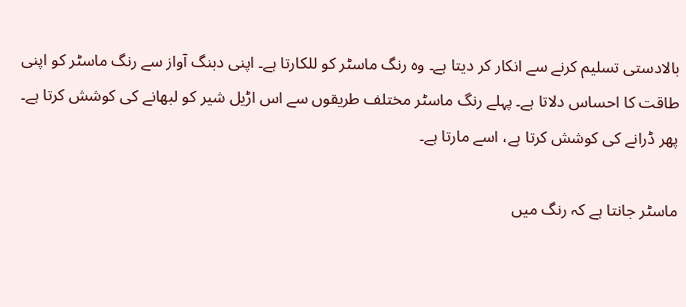بالادستی تسلیم کرنے سے انکار کر دیتا ہے۔ وہ رنگ ماسٹر کو للکارتا ہے۔ اپنی دبنگ آواز سے رنگ ماسٹر کو اپنی طاقت کا احساس دلاتا ہے۔ پہلے رنگ ماسٹر مختلف طریقوں سے اس اڑیل شیر کو لبھانے کی کوشش کرتا ہے۔ پھر ڈرانے کی کوشش کرتا ہے، اسے مارتا ہے۔

ماسٹر جانتا ہے کہ رنگ میں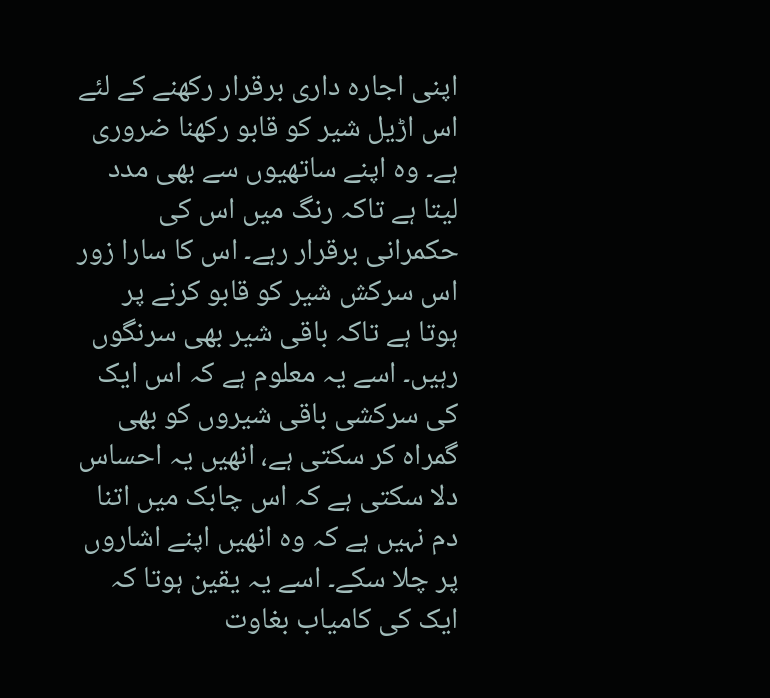اپنی اجارہ داری برقرار رکھنے کے لئے اس اڑیل شیر کو قابو رکھنا ضروری ہے۔ وہ اپنے ساتھیوں سے بھی مدد لیتا ہے تاکہ رنگ میں اس کی حکمرانی برقرار رہے۔ اس کا سارا زور اس سرکش شیر کو قابو کرنے پر ہوتا ہے تاکہ باقی شیر بھی سرنگوں رہیں۔ اسے یہ معلوم ہے کہ اس ایک کی سرکشی باقی شیروں کو بھی گمراہ کر سکتی ہے، انھیں یہ احساس دلا سکتی ہے کہ اس چابک میں اتنا دم نہیں ہے کہ وہ انھیں اپنے اشاروں پر چلا سکے۔ اسے یہ یقین ہوتا کہ ایک کی کامیاب بغاوت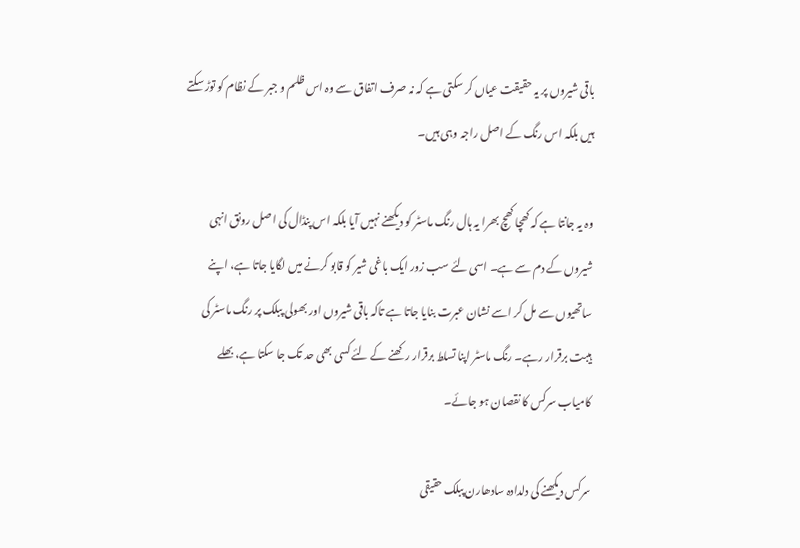باقی شیروں پر یہ حقیقت عیاں کر سکتی ہے کہ نہ صرف اتفاق سے وہ اس ظلم و جبر کے نظام کو توڑ سکتے ہیں بلکہ اس رنگ کے اصل راجہ وہی ہیں۔

وہ یہ جانتا ہے کہ کھچا کھچ بھرا یہ ہال رنگ ماسٹر کو دیکھنے نہیں آیا بلکہ اس پنڈال کی اصل رونق انہی شیروں کے دم سے ہے۔ اسی لئے سب زور ایک باغی شیر کو قابو کرنے میں لگایا جاتا ہے، اپنے ساتھیوں سے مل کر اسے نشان عبرت بنایا جاتا ہے تاکہ باقی شیروں اور بھولی پبلک پر رنگ ماسٹر کی ہیبت برقرار رہے۔ رنگ ماسٹر اپنا تسلط برقرار رکھنے کے لئے کسی بھی حد تک جا سکتا ہے، بھلے کامیاب سرکس کا نقصان ہو جائے۔

سرکس دیکھنے کی دلدادہ سادھارن پبلک حقیقی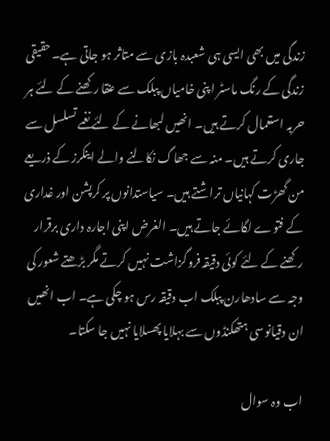زندگی میں بھی ایسی ہی شعبدہ بازی سے متاثر ہو جاتی ہے۔ حقیقی زندگی کے رنگ ماسٹر اپنی خامیاں پبلک سے عنقا رکھنے کے لئے ہر حربہ استعمال کرتے ہیں۔ انھیں لبھانے کے لئے نغمے تسلسل سے جاری کرتے ہیں۔ منہ سے جھاگ نکالنے والے اینکرز کے ذریعے من گھڑت کہانیاں تراشتے ہیں۔ سیاستدانوں پر کرپشن اور غداری کے فتوے لگائے جاتے ہیں۔ الغرض اپنی اجارہ داری برقرار رکھنے کے لئے کوئی دقیقہ فروگزاشت نہیں کرتے مگر بڑھتے شعور کی وجہ سے سادھارن پبلک اب دقیقہ رس ہو چکی ہے۔ اب انھیں ان دقیانوسی ہتھکنڈوں سے بہلایا پھسلایا نہیں جا سکتا۔

اب وہ سوال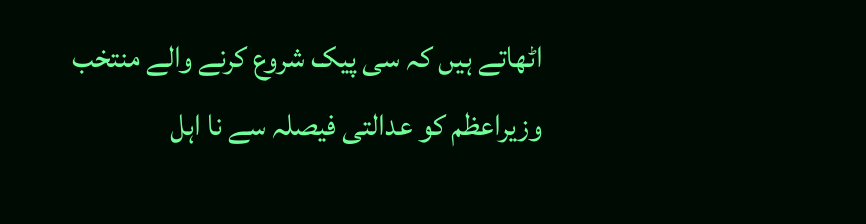اٹھاتے ہیں کہ سی پیک شروع کرنے والے منتخب وزیراعظم کو عدالتی فیصلہ سے نا اہل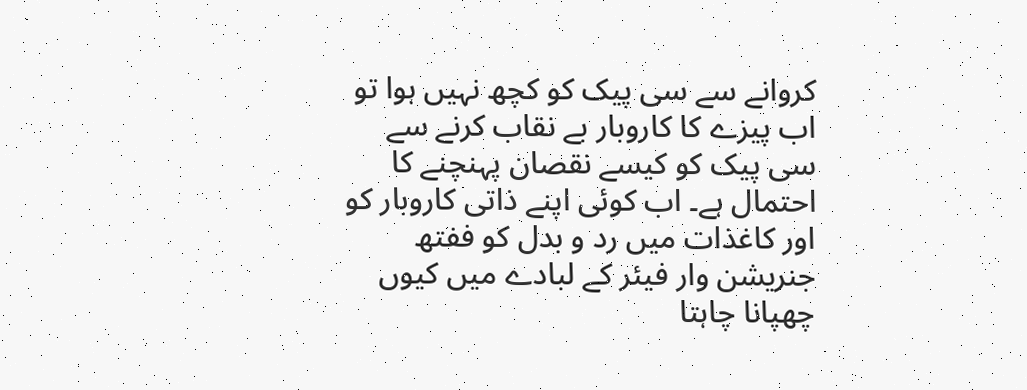کروانے سے سی پیک کو کچھ نہیں ہوا تو اب پیزے کا کاروبار بے نقاب کرنے سے سی پیک کو کیسے نقصان پہنچنے کا احتمال ہے۔ اب کوئی اپنے ذاتی کاروبار کو اور کاغذات میں رد و بدل کو ففتھ جنریشن وار فیئر کے لبادے میں کیوں چھپانا چاہتا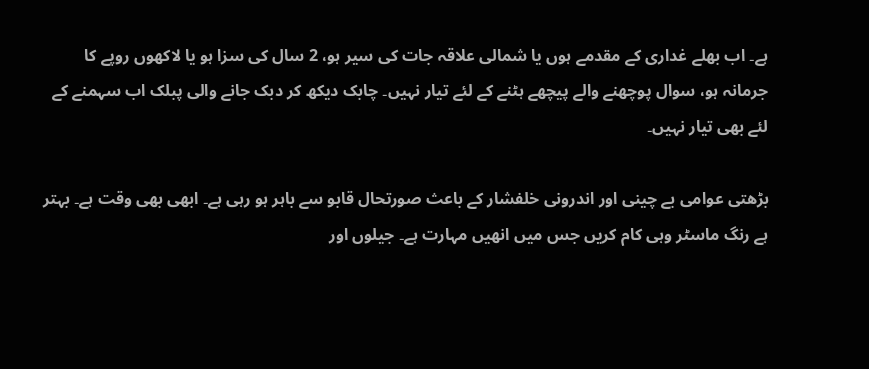ہے۔ اب بھلے غداری کے مقدمے ہوں یا شمالی علاقہ جات کی سیر ہو، 2 سال کی سزا ہو یا لاکھوں روپے کا جرمانہ ہو، سوال پوچھنے والے پیچھے ہٹنے کے لئے تیار نہیں۔ چابک دیکھ کر دبک جانے والی پبلک اب سہمنے کے لئے بھی تیار نہیں۔

بڑھتی عوامی بے چینی اور اندرونی خلفشار کے باعث صورتحال قابو سے باہر ہو رہی ہے۔ ابھی بھی وقت ہے۔ بہتر ہے رنگ ماسٹر وہی کام کریں جس میں انھیں مہارت ہے۔ جیلوں اور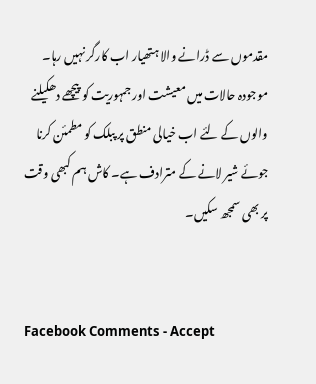مقدموں سے ڈرانے والا ہتھیار اب کارگر نہیں رہا۔ موجودہ حالات میں معیشت اور جمہوریت کو پیچھے دھکیلنے والوں کے لئے اب خیالی منطق پر پبلک کو مطمئن کرنا جوئے شیر لانے کے مترادف ہے۔ کاش ہم کبھی وقت پر بھی سمجھ سکیں۔


Facebook Comments - Accept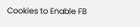Cookies to Enable FB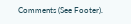Comments (See Footer).